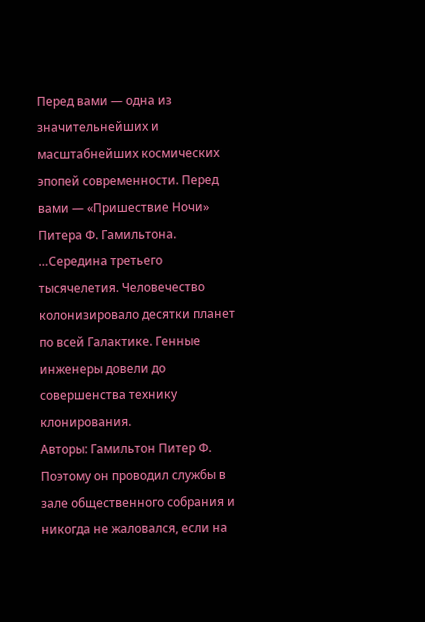Перед вами — одна из значительнейших и масштабнейших космических эпопей современности. Перед вами — «Пришествие Ночи» Питера Ф. Гамильтона. …Середина третьего тысячелетия. Человечество колонизировало десятки планет по всей Галактике. Генные инженеры довели до совершенства технику клонирования.
Авторы: Гамильтон Питер Ф.
Поэтому он проводил службы в зале общественного собрания и никогда не жаловался, если на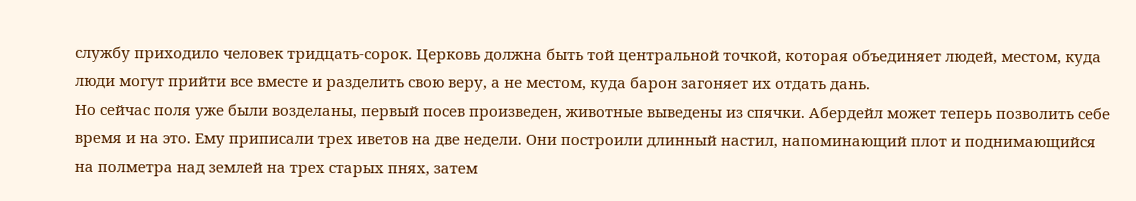службу приходило человек тридцать-сорок. Церковь должна быть той центральной точкой, которая объединяет людей, местом, куда люди могут прийти все вместе и разделить свою веру, а не местом, куда барон загоняет их отдать дань.
Но сейчас поля уже были возделаны, первый посев произведен, животные выведены из спячки. Абердейл может теперь позволить себе время и на это. Ему приписали трех иветов на две недели. Они построили длинный настил, напоминающий плот и поднимающийся на полметра над землей на трех старых пнях, затем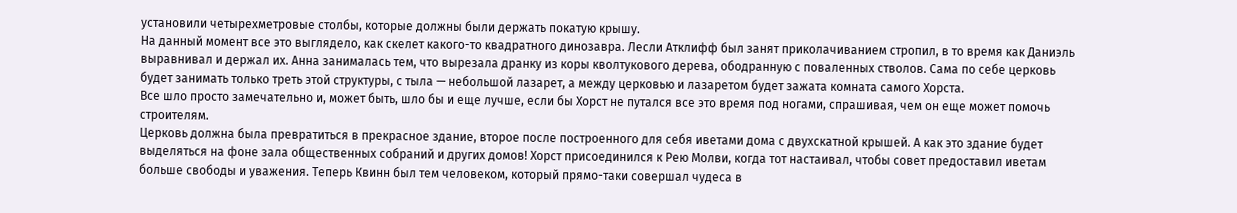установили четырехметровые столбы, которые должны были держать покатую крышу.
На данный момент все это выглядело, как скелет какого-то квадратного динозавра. Лесли Атклифф был занят приколачиванием стропил, в то время как Даниэль выравнивал и держал их. Анна занималась тем, что вырезала дранку из коры кволтукового дерева, ободранную с поваленных стволов. Сама по себе церковь будет занимать только треть этой структуры, с тыла — небольшой лазарет, а между церковью и лазаретом будет зажата комната самого Хорста.
Все шло просто замечательно и, может быть, шло бы и еще лучше, если бы Хорст не путался все это время под ногами, спрашивая, чем он еще может помочь строителям.
Церковь должна была превратиться в прекрасное здание, второе после построенного для себя иветами дома с двухскатной крышей. А как это здание будет выделяться на фоне зала общественных собраний и других домов! Хорст присоединился к Рею Молви, когда тот настаивал, чтобы совет предоставил иветам больше свободы и уважения. Теперь Квинн был тем человеком, который прямо-таки совершал чудеса в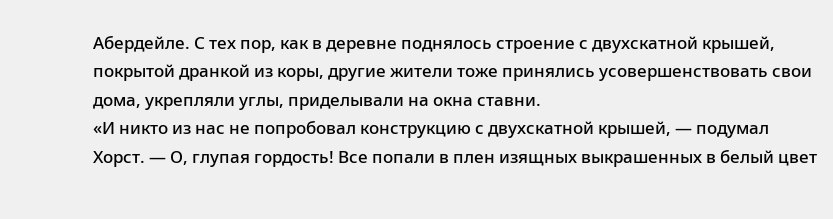Абердейле. С тех пор, как в деревне поднялось строение с двухскатной крышей, покрытой дранкой из коры, другие жители тоже принялись усовершенствовать свои дома, укрепляли углы, приделывали на окна ставни.
«И никто из нас не попробовал конструкцию с двухскатной крышей, — подумал Хорст. — О, глупая гордость! Все попали в плен изящных выкрашенных в белый цвет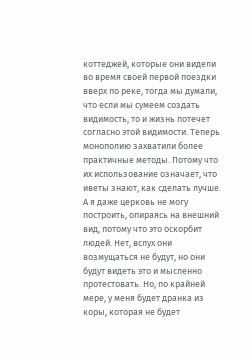коттеджей, которые они видели во время своей первой поездки вверх по реке, тогда мы думали, что если мы сумеем создать видимость, то и жизнь потечет согласно этой видимости. Теперь монополию захватили более практичные методы. Потому что их использование означает, что иветы знают, как сделать лучше. А я даже церковь не могу построить, опираясь на внешний вид, потому что это оскорбит людей. Нет, вслух они возмущаться не будут, но они будут видеть это и мысленно протестовать. Но, по крайней мере, у меня будет дранка из коры, которая не будет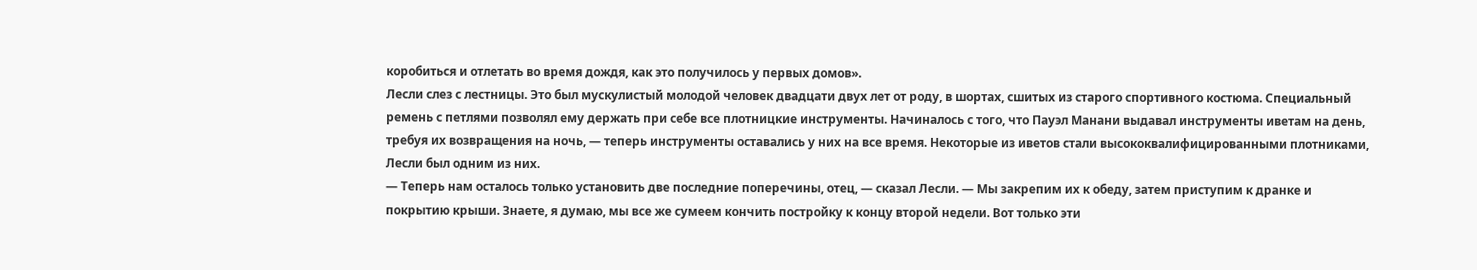коробиться и отлетать во время дождя, как это получилось у первых домов».
Лесли слез с лестницы. Это был мускулистый молодой человек двадцати двух лет от роду, в шортах, сшитых из старого спортивного костюма. Специальный ремень с петлями позволял ему держать при себе все плотницкие инструменты. Начиналось с того, что Пауэл Манани выдавал инструменты иветам на день, требуя их возвращения на ночь, — теперь инструменты оставались у них на все время. Некоторые из иветов стали высококвалифицированными плотниками, Лесли был одним из них.
— Теперь нам осталось только установить две последние поперечины, отец, — сказал Лесли. — Мы закрепим их к обеду, затем приступим к дранке и покрытию крыши. Знаете, я думаю, мы все же сумеем кончить постройку к концу второй недели. Вот только эти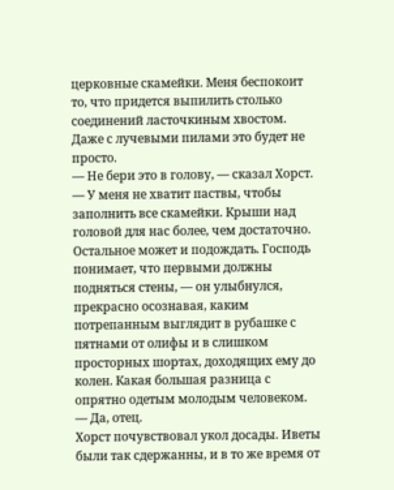церковные скамейки. Меня беспокоит то, что придется выпилить столько соединений ласточкиным хвостом. Даже с лучевыми пилами это будет не просто.
— Не бери это в голову, — сказал Хорст. — У меня не хватит паствы, чтобы заполнить все скамейки. Крыши над головой для нас более, чем достаточно. Остальное может и подождать. Господь понимает, что первыми должны подняться стены, — он улыбнулся, прекрасно осознавая, каким потрепанным выглядит в рубашке с пятнами от олифы и в слишком просторных шортах, доходящих ему до колен. Какая большая разница с опрятно одетым молодым человеком.
— Да, отец.
Хорст почувствовал укол досады. Иветы были так сдержанны, и в то же время от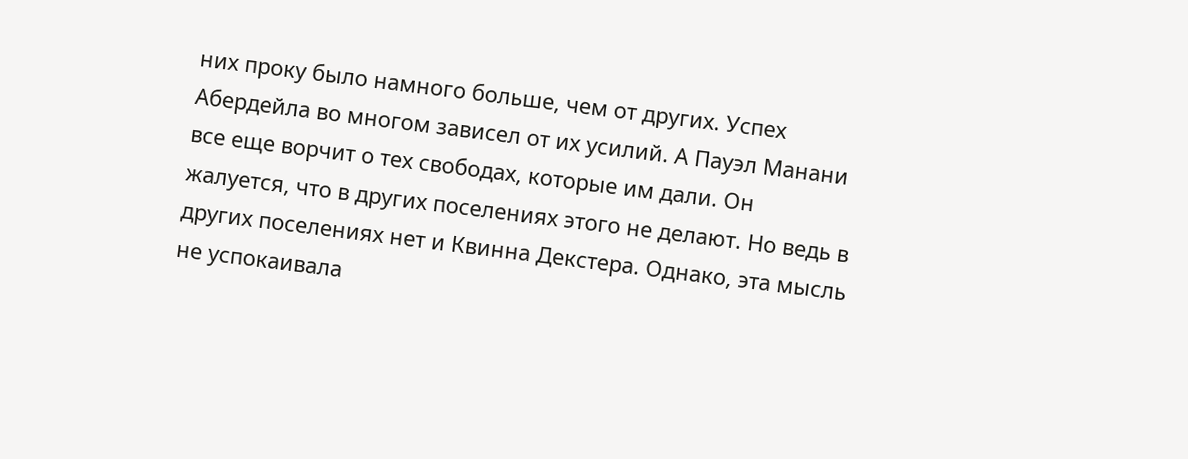них проку было намного больше, чем от других. Успех Абердейла во многом зависел от их усилий. А Пауэл Манани все еще ворчит о тех свободах, которые им дали. Он жалуется, что в других поселениях этого не делают. Но ведь в других поселениях нет и Квинна Декстера. Однако, эта мысль не успокаивала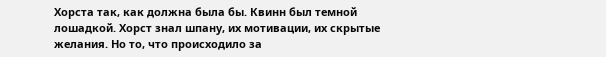Хорста так, как должна была бы. Квинн был темной лошадкой. Хорст знал шпану, их мотивации, их скрытые желания. Но то, что происходило за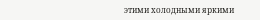этими холодными яркими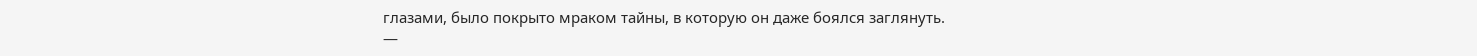глазами, было покрыто мраком тайны, в которую он даже боялся заглянуть.
—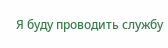Я буду проводить службу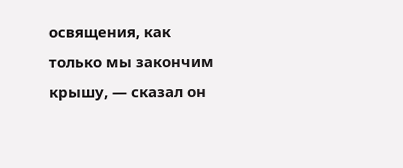освящения, как только мы закончим крышу, — сказал он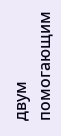двум помогающим